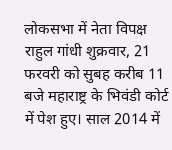लोकसभा में नेता विपक्ष राहुल गांधी शुक्रवार, 21 फरवरी को सुबह करीब 11 बजे महाराष्ट्र के भिवंडी कोर्ट में पेश हुए। साल 2014 में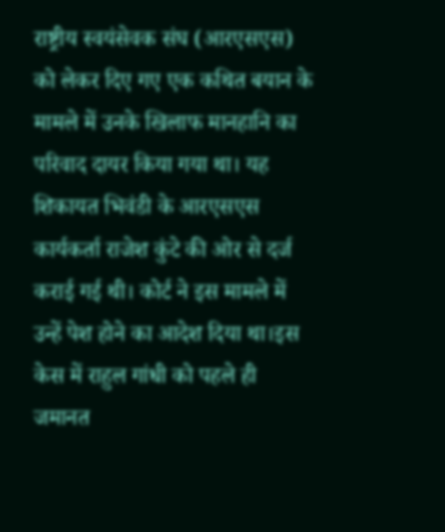राष्ट्रीय स्वयंसेवक संघ (आरएसएस) को लेकर दिए गए एक कथित बयान के मामले में उनके खिलाफ मानहानि का परिवाद दायर किया गया था। यह शिकायत भिवंडी के आरएसएस कार्यकर्ता राजेश कुंटे की ओर से दर्ज कराई गई थी। कोर्ट ने इस मामले में उन्हें पेश होने का आदेश दिया था।इस केस में राहुल गांधी को पहले ही जमानत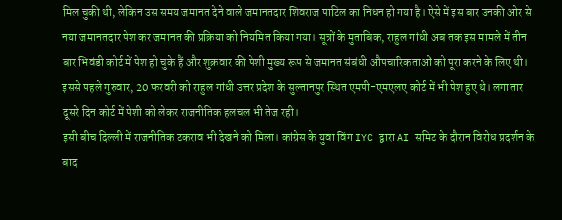मिल चुकी थी, लेकिन उस समय जमानत देने वाले जमानतदार शिवराज पाटिल का निधन हो गया है। ऐसे में इस बार उनकी ओर से नया जमानतदार पेश कर जमानत की प्रक्रिया को नियमित किया गया। सूत्रों के मुताबिक, राहुल गांधी अब तक इस मामले में तीन बार भिवंडी कोर्ट में पेश हो चुके हैं और शुक्रवार की पेशी मुख्य रूप से जमानत संबंधी औपचारिकताओं को पूरा करने के लिए थी।
इससे पहले गुरुवार, 20 फरवरी को राहुल गांधी उत्तर प्रदेश के सुल्तानपुर स्थित एमपी-एमएलए कोर्ट में भी पेश हुए थे। लगातार दूसरे दिन कोर्ट में पेशी को लेकर राजनीतिक हलचल भी तेज रही।
इसी बीच दिल्ली में राजनीतिक टकराव भी देखने को मिला। कांग्रेस के युवा विंग IYC द्वारा AI समिट के दौरान विरोध प्रदर्शन के बाद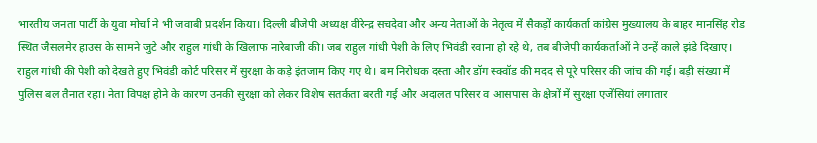भारतीय जनता पार्टी के युवा मोर्चा ने भी जवाबी प्रदर्शन किया। दिल्ली बीजेपी अध्यक्ष वीरेन्द्र सचदेवा और अन्य नेताओं के नेतृत्व में सैकड़ों कार्यकर्ता कांग्रेस मुख्यालय के बाहर मानसिंह रोड स्थित जैसलमेर हाउस के सामने जुटे और राहुल गांधी के खिलाफ नारेबाजी की। जब राहुल गांधी पेशी के लिए भिवंडी रवाना हो रहे थे, तब बीजेपी कार्यकर्ताओं ने उन्हें काले झंडे दिखाए।
राहुल गांधी की पेशी को देखते हुए भिवंडी कोर्ट परिसर में सुरक्षा के कड़े इंतजाम किए गए थे। बम निरोधक दस्ता और डॉग स्क्वॉड की मदद से पूरे परिसर की जांच की गई। बड़ी संख्या में पुलिस बल तैनात रहा। नेता विपक्ष होने के कारण उनकी सुरक्षा को लेकर विशेष सतर्कता बरती गई और अदालत परिसर व आसपास के क्षेत्रों में सुरक्षा एजेंसियां लगातार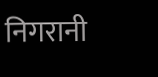निगरानी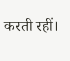करती रहीं।